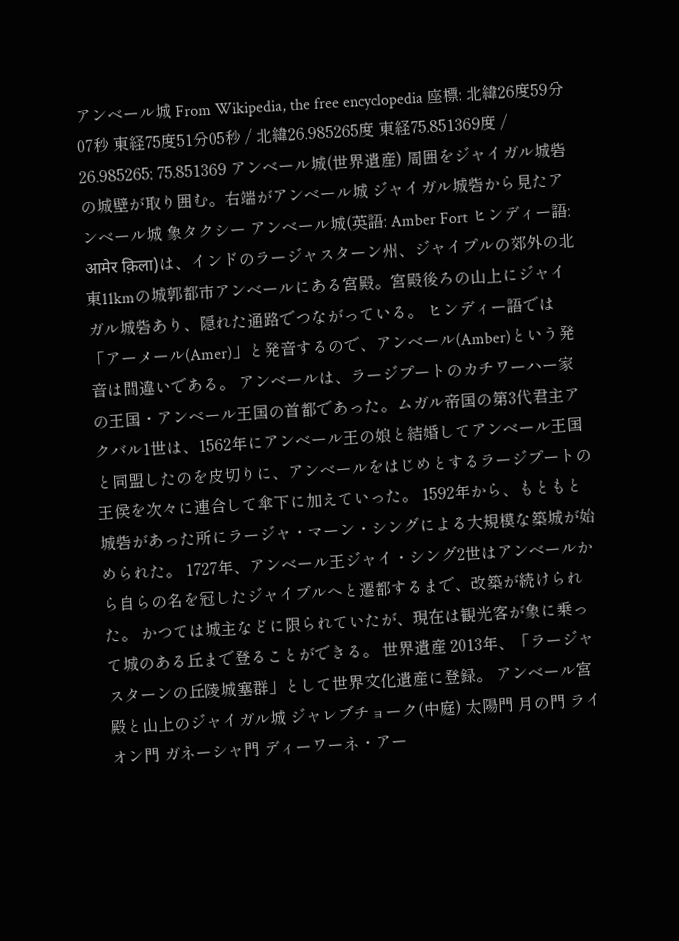アンベール城 From Wikipedia, the free encyclopedia 座標: 北緯26度59分07秒 東経75度51分05秒 / 北緯26.985265度 東経75.851369度 / 26.985265; 75.851369 アンベール城(世界遺産) 周囲をジャイガル城砦の城壁が取り囲む。右端がアンベール城 ジャイガル城砦から見たアンベール城 象タクシー アンベール城(英語: Amber Fort ヒンディー語: आमेर क़िला)は、インドのラージャスターン州、ジャイプルの郊外の北東11kmの城郭都市アンベールにある宮殿。宮殿後ろの山上にジャイガル城砦あり、隠れた通路でつながっている。 ヒンディー語では「アーメール(Amer)」と発音するので、アンベール(Amber)という発音は間違いである。 アンベールは、ラージプートのカチワーハー家の王国・アンベール王国の首都であった。ムガル帝国の第3代君主アクバル1世は、1562年にアンベール王の娘と結婚してアンベール王国と同盟したのを皮切りに、アンベールをはじめとするラージプートの王侯を次々に連合して傘下に加えていった。 1592年から、もともと城砦があった所にラージャ・マーン・シングによる大規模な築城が始められた。 1727年、アンベール王ジャイ・シング2世はアンベールから自らの名を冠したジャイプルへと遷都するまで、改築が続けられた。 かつては城主などに限られていたが、現在は観光客が象に乗って城のある丘まで登ることができる。 世界遺産 2013年、「ラージャスターンの丘陵城塞群」として世界文化遺産に登録。 アンベール宮殿と山上のジャイガル城 ジャレブチョーク(中庭) 太陽門 月の門 ライオン門 ガネーシャ門 ディーワーネ・アー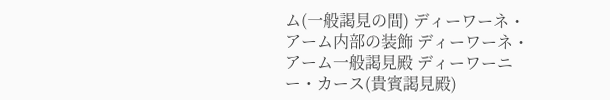ム(一般謁見の間) ディーワーネ・アーム内部の装飾 ディーワーネ・アーム一般謁見殿 ディーワーニー・カース(貴賓謁見殿)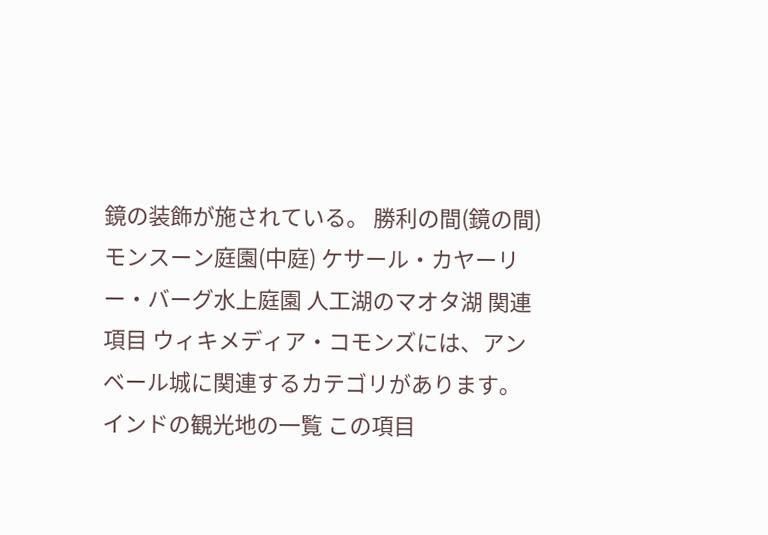鏡の装飾が施されている。 勝利の間(鏡の間) モンスーン庭園(中庭) ケサール・カヤーリー・バーグ水上庭園 人工湖のマオタ湖 関連項目 ウィキメディア・コモンズには、アンベール城に関連するカテゴリがあります。 インドの観光地の一覧 この項目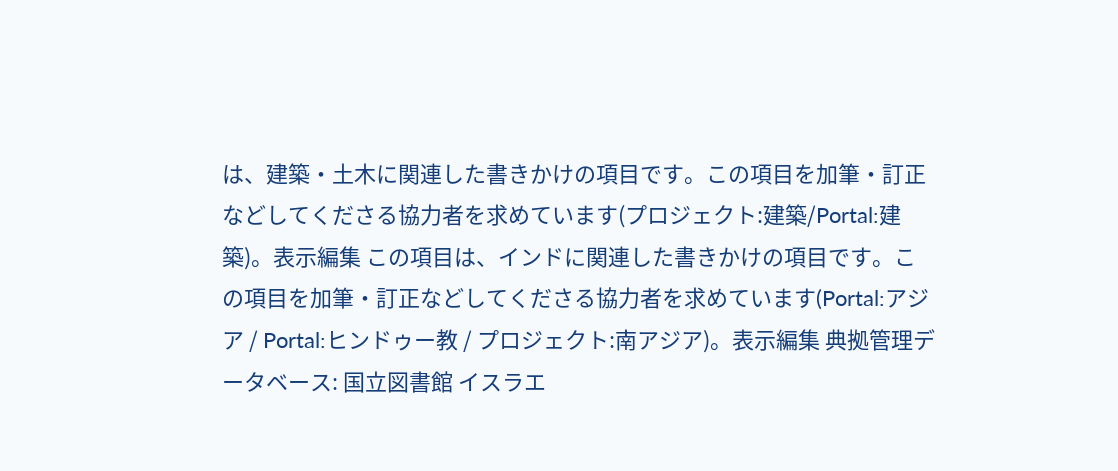は、建築・土木に関連した書きかけの項目です。この項目を加筆・訂正などしてくださる協力者を求めています(プロジェクト:建築/Portal:建築)。表示編集 この項目は、インドに関連した書きかけの項目です。この項目を加筆・訂正などしてくださる協力者を求めています(Portal:アジア / Portal:ヒンドゥー教 / プロジェクト:南アジア)。表示編集 典拠管理データベース: 国立図書館 イスラエ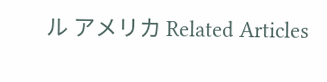ル アメリカ Related Articles